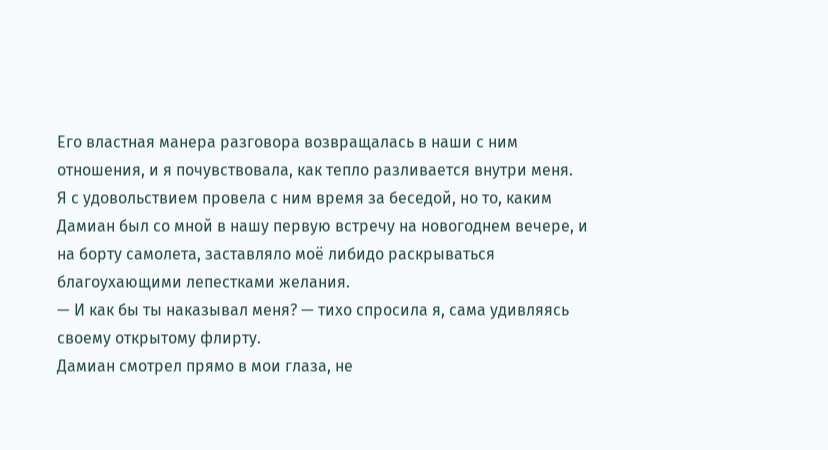Его властная манера разговора возвращалась в наши с ним отношения, и я почувствовала, как тепло разливается внутри меня.
Я с удовольствием провела с ним время за беседой, но то, каким Дамиан был со мной в нашу первую встречу на новогоднем вечере, и на борту самолета, заставляло моё либидо раскрываться благоухающими лепестками желания.
— И как бы ты наказывал меня? — тихо спросила я, сама удивляясь своему открытому флирту.
Дамиан смотрел прямо в мои глаза, не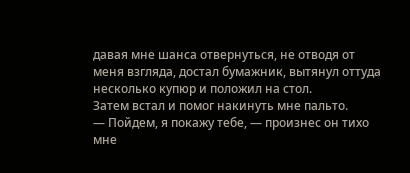давая мне шанса отвернуться, не отводя от меня взгляда, достал бумажник, вытянул оттуда несколько купюр и положил на стол.
Затем встал и помог накинуть мне пальто.
— Пойдем, я покажу тебе, — произнес он тихо мне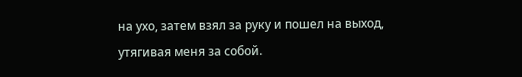на ухо, затем взял за руку и пошел на выход, утягивая меня за собой.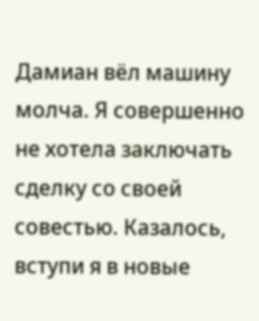Дамиан вёл машину молча. Я совершенно не хотела заключать сделку со своей совестью. Казалось, вступи я в новые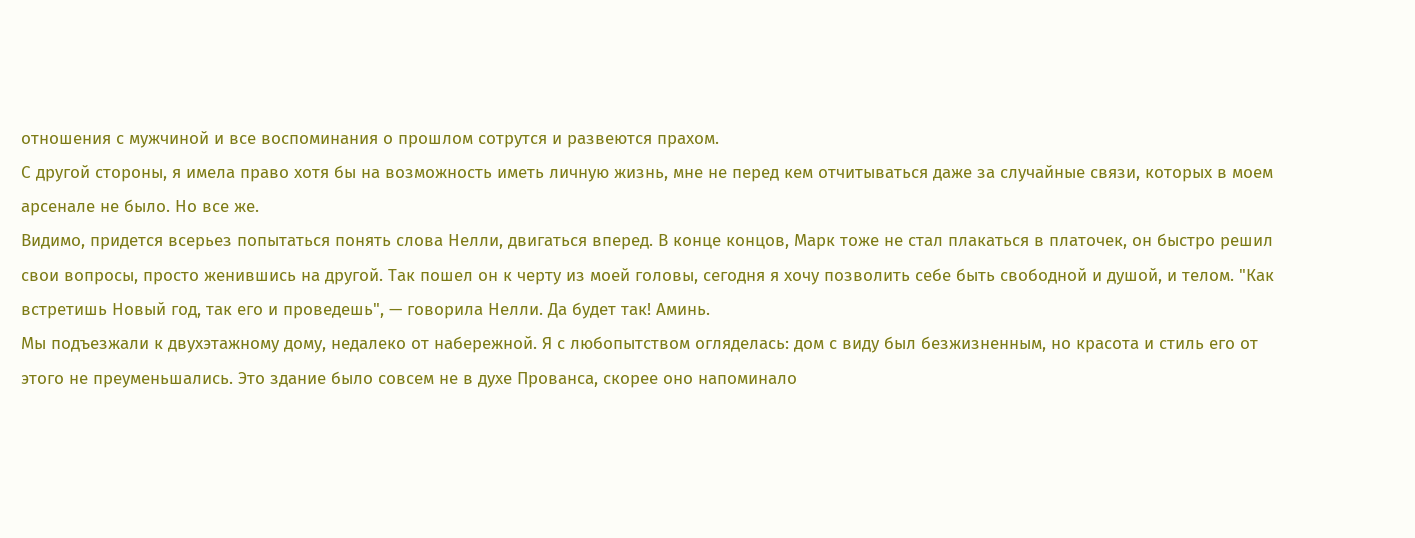отношения с мужчиной и все воспоминания о прошлом сотрутся и развеются прахом.
С другой стороны, я имела право хотя бы на возможность иметь личную жизнь, мне не перед кем отчитываться даже за случайные связи, которых в моем арсенале не было. Но все же.
Видимо, придется всерьез попытаться понять слова Нелли, двигаться вперед. В конце концов, Марк тоже не стал плакаться в платочек, он быстро решил свои вопросы, просто женившись на другой. Так пошел он к черту из моей головы, сегодня я хочу позволить себе быть свободной и душой, и телом. "Как встретишь Новый год, так его и проведешь", — говорила Нелли. Да будет так! Аминь.
Мы подъезжали к двухэтажному дому, недалеко от набережной. Я с любопытством огляделась: дом с виду был безжизненным, но красота и стиль его от этого не преуменьшались. Это здание было совсем не в духе Прованса, скорее оно напоминало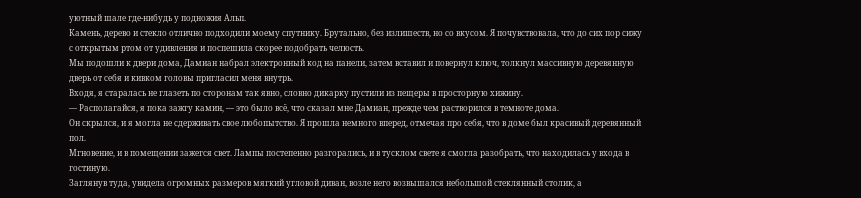уютный шале где-нибудь у подножия Альп.
Камень, дерево и стекло отлично подходили моему спутнику. Брутально, без излишеств, но со вкусом. Я почувствовала, что до сих пор сижу с открытым ртом от удивления и поспешила скорее подобрать челюсть.
Мы подошли к двери дома, Дамиан набрал электронный код на панели, затем вставил и повернул ключ, толкнул массивную деревянную дверь от себя и кивком головы пригласил меня внутрь.
Входя, я старалась не глазеть по сторонам так явно, словно дикарку пустили из пещеры в просторную хижину.
— Располагайся, я пока зажгу камин, — это было всё, что сказал мне Дамиан, прежде чем растворился в темноте дома.
Он скрылся, и я могла не сдерживать свое любопытство. Я прошла немного вперед, отмечая про себя, что в доме был красивый деревянный пол.
Мгновение, и в помещении зажегся свет. Лампы постепенно разгорались, и в тусклом свете я смогла разобрать, что находилась у входа в гостиную.
Заглянув туда, увидела огромных размеров мягкий угловой диван, возле него возвышался небольшой стеклянный столик, а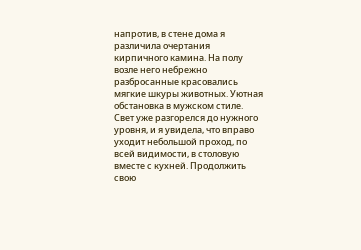напротив, в стене дома я различила очертания кирпичного камина. На полу возле него небрежно разбросанные красовались мягкие шкуры животных. Уютная обстановка в мужском стиле.
Свет уже разгорелся до нужного уровня, и я увидела, что вправо уходит небольшой проход, по всей видимости, в столовую вместе с кухней. Продолжить свою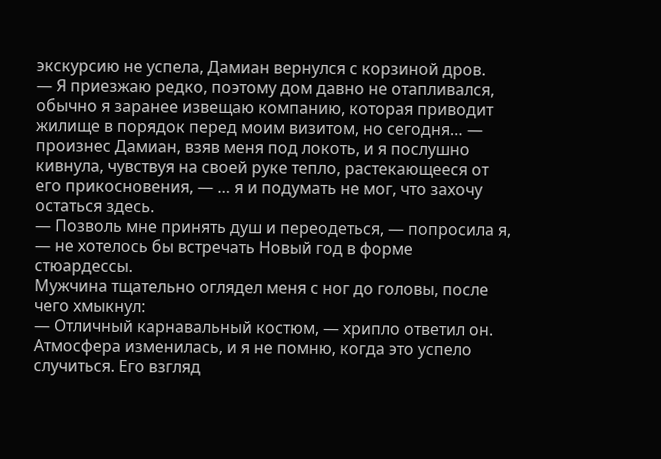экскурсию не успела, Дамиан вернулся с корзиной дров.
— Я приезжаю редко, поэтому дом давно не отапливался, обычно я заранее извещаю компанию, которая приводит жилище в порядок перед моим визитом, но сегодня… — произнес Дамиан, взяв меня под локоть, и я послушно кивнула, чувствуя на своей руке тепло, растекающееся от его прикосновения, — … я и подумать не мог, что захочу остаться здесь.
— Позволь мне принять душ и переодеться, — попросила я, — не хотелось бы встречать Новый год в форме стюардессы.
Мужчина тщательно оглядел меня с ног до головы, после чего хмыкнул:
— Отличный карнавальный костюм, — хрипло ответил он.
Атмосфера изменилась, и я не помню, когда это успело случиться. Его взгляд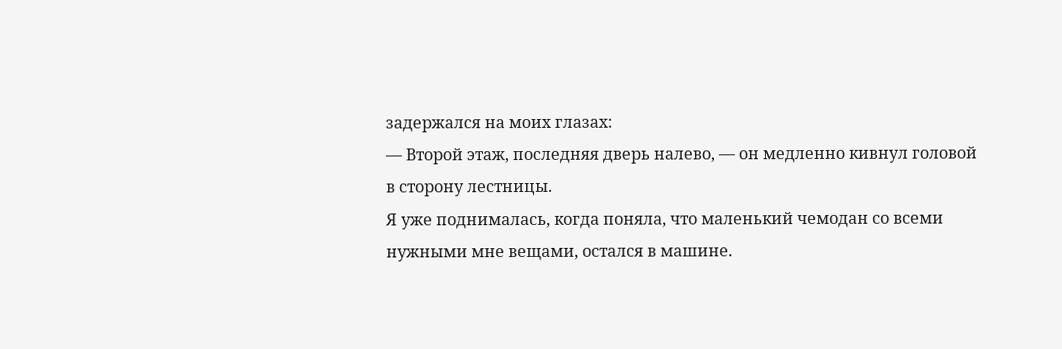задержался на моих глазах:
— Второй этаж, последняя дверь налево, — он медленно кивнул головой в сторону лестницы.
Я уже поднималась, когда поняла, что маленький чемодан со всеми нужными мне вещами, остался в машине.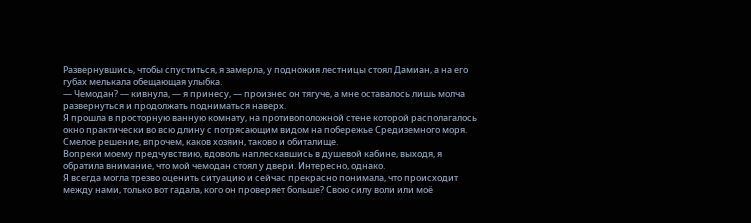Развернувшись, чтобы спуститься, я замерла, у подножия лестницы стоял Дамиан, а на его губах мелькала обещающая улыбка.
— Чемодан? — кивнула, — я принесу, — произнес он тягуче, а мне оставалось лишь молча развернуться и продолжать подниматься наверх.
Я прошла в просторную ванную комнату, на противоположной стене которой располагалось окно практически во всю длину с потрясающим видом на побережье Средиземного моря.
Смелое решение, впрочем, каков хозяин, таково и обиталище.
Вопреки моему предчувствию, вдоволь наплескавшись в душевой кабине, выходя, я обратила внимание, что мой чемодан стоял у двери. Интересно, однако.
Я всегда могла трезво оценить ситуацию и сейчас прекрасно понимала, что происходит между нами, только вот гадала, кого он проверяет больше? Свою силу воли или моё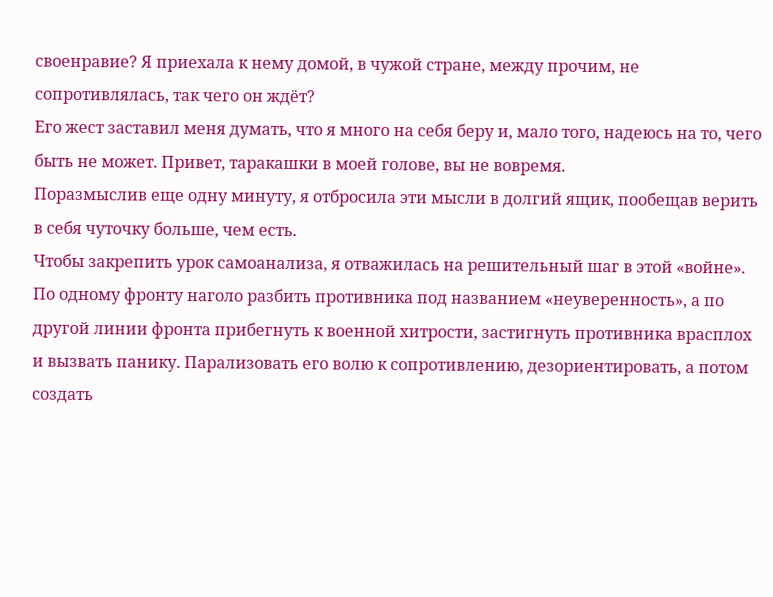своенравие? Я приехала к нему домой, в чужой стране, между прочим, не сопротивлялась, так чего он ждёт?
Его жест заставил меня думать, что я много на себя беру и, мало того, надеюсь на то, чего быть не может. Привет, таракашки в моей голове, вы не вовремя.
Поразмыслив еще одну минуту, я отбросила эти мысли в долгий ящик, пообещав верить в себя чуточку больше, чем есть.
Чтобы закрепить урок самоанализа, я отважилась на решительный шаг в этой «войне». По одному фронту наголо разбить противника под названием «неуверенность», а по другой линии фронта прибегнуть к военной хитрости, застигнуть противника врасплох и вызвать панику. Парализовать его волю к сопротивлению, дезориентировать, а потом создать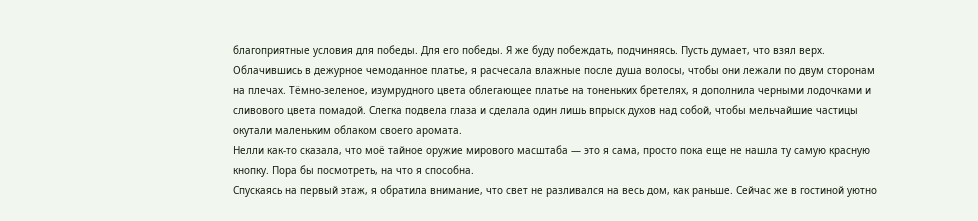благоприятные условия для победы. Для его победы. Я же буду побеждать, подчиняясь. Пусть думает, что взял верх.
Облачившись в дежурное чемоданное платье, я расчесала влажные после душа волосы, чтобы они лежали по двум сторонам на плечах. Тёмно-зеленое, изумрудного цвета облегающее платье на тоненьких бретелях, я дополнила черными лодочками и сливового цвета помадой. Слегка подвела глаза и сделала один лишь впрыск духов над собой, чтобы мельчайшие частицы окутали маленьким облаком своего аромата.
Нелли как-то сказала, что моё тайное оружие мирового масштаба — это я сама, просто пока еще не нашла ту самую красную кнопку. Пора бы посмотреть, на что я способна.
Спускаясь на первый этаж, я обратила внимание, что свет не разливался на весь дом, как раньше. Сейчас же в гостиной уютно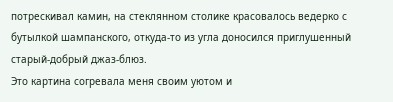потрескивал камин, на стеклянном столике красовалось ведерко с бутылкой шампанского, откуда-то из угла доносился приглушенный старый-добрый джаз-блюз.
Это картина согревала меня своим уютом и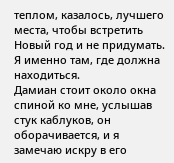теплом, казалось, лучшего места, чтобы встретить Новый год и не придумать. Я именно там, где должна находиться.
Дамиан стоит около окна спиной ко мне, услышав стук каблуков, он оборачивается, и я замечаю искру в его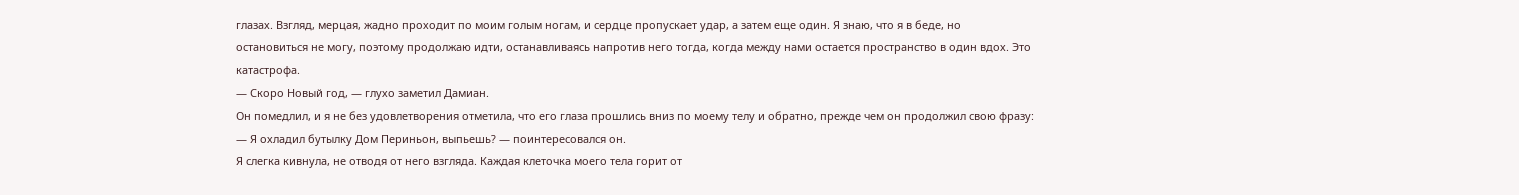глазах. Взгляд, мерцая, жадно проходит по моим голым ногам, и сердце пропускает удар, а затем еще один. Я знаю, что я в беде, но остановиться не могу, поэтому продолжаю идти, останавливаясь напротив него тогда, когда между нами остается пространство в один вдох. Это катастрофа.
— Скоро Новый год, — глухо заметил Дамиан.
Он помедлил, и я не без удовлетворения отметила, что его глаза прошлись вниз по моему телу и обратно, прежде чем он продолжил свою фразу:
— Я охладил бутылку Дом Периньон, выпьешь? — поинтересовался он.
Я слегка кивнула, не отводя от него взгляда. Каждая клеточка моего тела горит от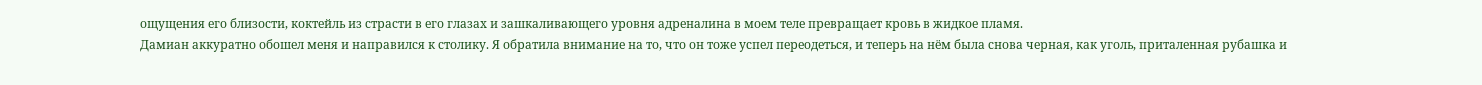ощущения его близости, коктейль из страсти в его глазах и зашкаливающего уровня адреналина в моем теле превращает кровь в жидкое пламя.
Дамиан аккуратно обошел меня и направился к столику. Я обратила внимание на то, что он тоже успел переодеться, и теперь на нём была снова черная, как уголь, приталенная рубашка и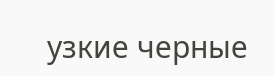узкие черные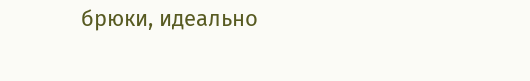брюки, идеально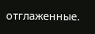отглаженные.